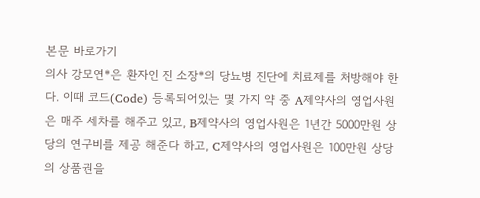본문 바로가기
의사 강모연*은 환자인 진 소장*의 당뇨병 진단에 치료제를 처방해야 한다. 이때 코드(Code) 등록되어있는 몇 가지 약 중 A제약사의 영업사원은 매주 세차를 해주고 있고, B제약사의 영업사원은 1년간 5000만원 상당의 연구비를 제공 해준다 하고, C제약사의 영업사원은 100만원 상당의 상품권을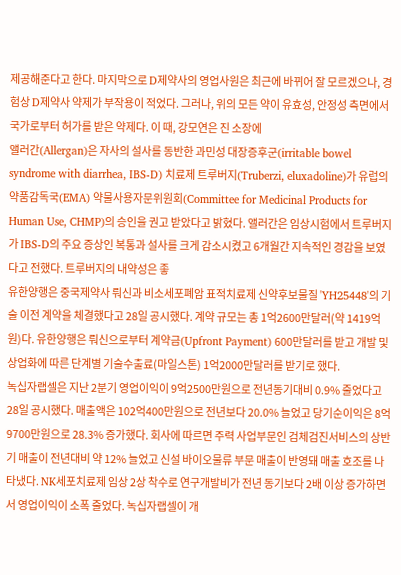제공해준다고 한다. 마지막으로 D제약사의 영업사원은 최근에 바뀌어 잘 모르겠으나, 경험상 D제약사 약제가 부작용이 적었다. 그러나, 위의 모든 약이 유효성, 안정성 측면에서 국가로부터 허가를 받은 약제다. 이 때, 강모연은 진 소장에
앨러간(Allergan)은 자사의 설사를 동반한 과민성 대장증후군(irritable bowel syndrome with diarrhea, IBS-D) 치료제 트루버지(Truberzi, eluxadoline)가 유럽의약품감독국(EMA) 약물사용자문위원회(Committee for Medicinal Products for Human Use, CHMP)의 승인을 권고 받았다고 밝혔다. 앨러간은 임상시험에서 트루버지가 IBS-D의 주요 증상인 복통과 설사를 크게 감소시켰고 6개월간 지속적인 경감을 보였다고 전했다. 트루버지의 내약성은 좋
유한양행은 중국제약사 뤄신과 비소세포폐암 표적치료제 신약후보물질 'YH25448'의 기술 이전 계약을 체결했다고 28일 공시했다. 계약 규모는 총 1억2600만달러(약 1419억원)다. 유한양행은 뤄신으로부터 계약금(Upfront Payment) 600만달러를 받고 개발 및 상업화에 따른 단계별 기술수출료(마일스톤) 1억2000만달러를 받기로 했다.
녹십자랩셀은 지난 2분기 영업이익이 9억2500만원으로 전년동기대비 0.9% 줄었다고 28일 공시했다. 매출액은 102억400만원으로 전년보다 20.0% 늘었고 당기순이익은 8억9700만원으로 28.3% 증가했다. 회사에 따르면 주력 사업부문인 검체검진서비스의 상반기 매출이 전년대비 약 12% 늘었고 신설 바이오물류 부문 매출이 반영돼 매출 호조를 나타냈다. NK세포치료제 임상 2상 착수로 연구개발비가 전년 동기보다 2배 이상 증가하면서 영업이익이 소폭 줄었다. 녹십자랩셀이 개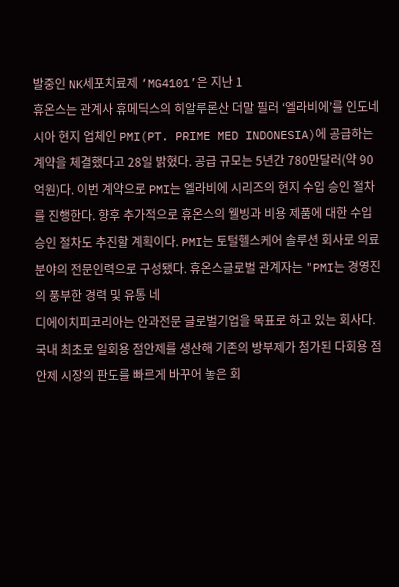발중인 NK세포치료제 ‘MG4101’은 지난 1
휴온스는 관계사 휴메딕스의 히알루론산 더말 필러 ‘엘라비에’를 인도네시아 현지 업체인 PMI(PT. PRIME MED INDONESIA)에 공급하는 계약을 체결했다고 28일 밝혔다. 공급 규모는 5년간 780만달러(약 90억원)다. 이번 계약으로 PMI는 엘라비에 시리즈의 현지 수입 승인 절차를 진행한다. 향후 추가적으로 휴온스의 웰빙과 비용 제품에 대한 수입 승인 절차도 추진할 계획이다. PMI는 토털헬스케어 솔루션 회사로 의료 분야의 전문인력으로 구성됐다. 휴온스글로벌 관계자는 "PMI는 경영진의 풍부한 경력 및 유통 네
디에이치피코리아는 안과전문 글로벌기업을 목표로 하고 있는 회사다. 국내 최초로 일회용 점안제를 생산해 기존의 방부제가 첨가된 다회용 점안제 시장의 판도를 빠르게 바꾸어 놓은 회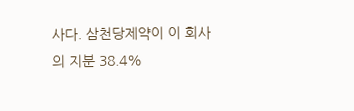사다. 삼천당제약이 이 회사의 지분 38.4%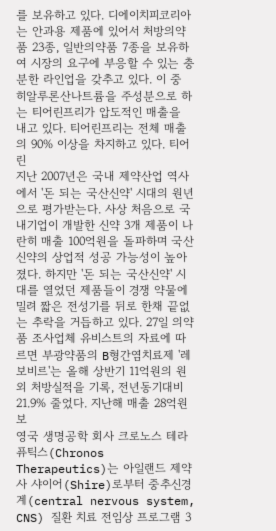를 보유하고 있다. 디에이치피코리아는 안과용 제품에 있어서 처방의약품 23종, 일반의약품 7종을 보유하여 시장의 요구에 부응할 수 있는 충분한 라인업을 갖추고 있다. 이 중 히알루론산나트륨을 주성분으로 하는 티어린프리가 압도적인 매출을 내고 있다. 티어린프리는 전체 매출의 90% 이상을 차지하고 있다. 티어린
지난 2007년은 국내 제약산업 역사에서 '돈 되는 국산신약' 시대의 원년으로 평가받는다. 사상 처음으로 국내기업이 개발한 신약 3개 제품이 나란히 매출 100억원을 돌파하며 국산신약의 상업적 성공 가능성이 높아졌다. 하지만 '돈 되는 국산신약' 시대를 열었던 제품들이 경쟁 약물에 밀려 짧은 전성기를 뒤로 한채 끝없는 추락을 거듭하고 있다. 27일 의약품 조사업체 유비스트의 자료에 따르면 부광약품의 B형간염치료제 '레보비르'는 올해 상반기 11억원의 원외 처방실적을 기록, 전년동기대비 21.9% 줄었다. 지난해 매출 28억원보
영국 생명공학 회사 크로노스 테라퓨틱스(Chronos Therapeutics)는 아일랜드 제약사 샤이어(Shire)로부터 중추신경계(central nervous system, CNS) 질환 치료 전임상 프로그램 3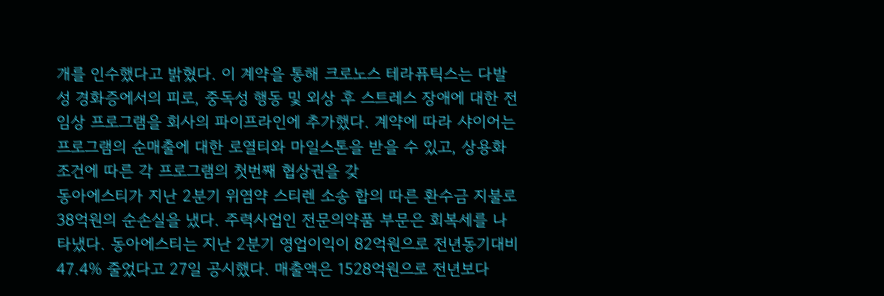개를 인수했다고 밝혔다. 이 계약을 통해 크로노스 테라퓨틱스는 다발성 경화증에서의 피로, 중독성 행동 및 외상 후 스트레스 장애에 대한 전임상 프로그램을 회사의 파이프라인에 추가했다. 계약에 따라 샤이어는 프로그램의 순매출에 대한 로열티와 마일스톤을 받을 수 있고, 상용화 조건에 따른 각 프로그램의 첫번째 협상권을 갖
동아에스티가 지난 2분기 위염약 스티렌 소송 합의 따른 환수금 지불로 38억원의 순손실을 냈다. 주력사업인 전문의약품 부문은 회복세를 나타냈다. 동아에스티는 지난 2분기 영업이익이 82억원으로 전년동기대비 47.4% 줄었다고 27일 공시했다. 매출액은 1528억원으로 전년보다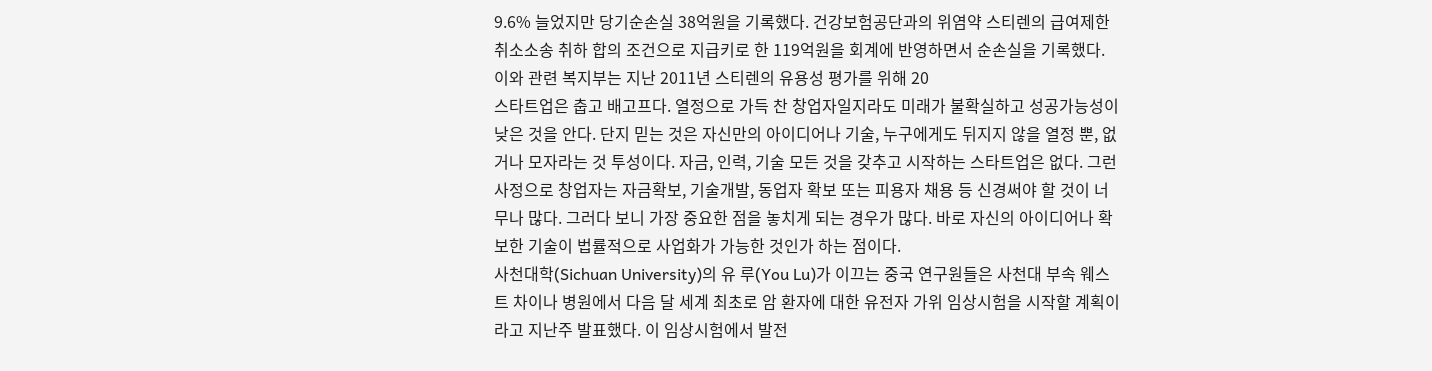9.6% 늘었지만 당기순손실 38억원을 기록했다. 건강보험공단과의 위염약 스티렌의 급여제한 취소소송 취하 합의 조건으로 지급키로 한 119억원을 회계에 반영하면서 순손실을 기록했다. 이와 관련 복지부는 지난 2011년 스티렌의 유용성 평가를 위해 20
스타트업은 춥고 배고프다. 열정으로 가득 찬 창업자일지라도 미래가 불확실하고 성공가능성이 낮은 것을 안다. 단지 믿는 것은 자신만의 아이디어나 기술, 누구에게도 뒤지지 않을 열정 뿐, 없거나 모자라는 것 투성이다. 자금, 인력, 기술 모든 것을 갖추고 시작하는 스타트업은 없다. 그런 사정으로 창업자는 자금확보, 기술개발, 동업자 확보 또는 피용자 채용 등 신경써야 할 것이 너무나 많다. 그러다 보니 가장 중요한 점을 놓치게 되는 경우가 많다. 바로 자신의 아이디어나 확보한 기술이 법률적으로 사업화가 가능한 것인가 하는 점이다.
사천대학(Sichuan University)의 유 루(You Lu)가 이끄는 중국 연구원들은 사천대 부속 웨스트 차이나 병원에서 다음 달 세계 최초로 암 환자에 대한 유전자 가위 임상시험을 시작할 계획이라고 지난주 발표했다. 이 임상시험에서 발전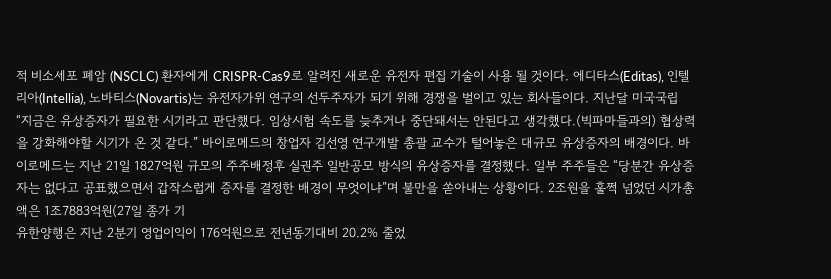적 비소세포 폐암 (NSCLC) 환자에게 CRISPR-Cas9로 알려진 새로운 유전자 편집 기술이 사용 될 것이다. 에디타스(Editas), 인텔리아(Intellia), 노바티스(Novartis)는 유전자가위 연구의 선두주자가 되기 위해 경쟁을 벌이고 있는 회사들이다. 지난달 미국국립
“지금은 유상증자가 필요한 시기라고 판단했다. 임상시험 속도를 늦추거나 중단돼서는 안된다고 생각했다.(빅파마들과의) 협상력을 강화해야할 시기가 온 것 같다.” 바이로메드의 창업자 김선영 연구개발 총괄 교수가 털어놓은 대규모 유상증자의 배경이다. 바이로메드는 지난 21일 1827억원 규모의 주주배정후 실권주 일반공모 방식의 유상증자를 결정했다. 일부 주주들은 “당분간 유상증자는 없다고 공표했으면서 갑작스럽게 증자를 결정한 배경이 무엇이냐”며 불만을 쏟아내는 상황이다. 2조원을 훌쩍 넘었던 시가총액은 1조7883억원(27일 종가 기
유한양행은 지난 2분기 영업이익이 176억원으로 전년동기대비 20.2% 줄었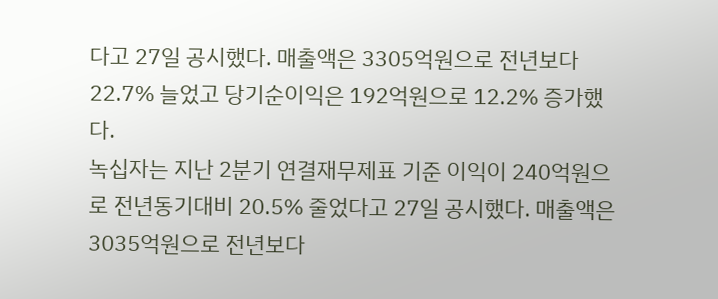다고 27일 공시했다. 매출액은 3305억원으로 전년보다 22.7% 늘었고 당기순이익은 192억원으로 12.2% 증가했다.
녹십자는 지난 2분기 연결재무제표 기준 이익이 240억원으로 전년동기대비 20.5% 줄었다고 27일 공시했다. 매출액은 3035억원으로 전년보다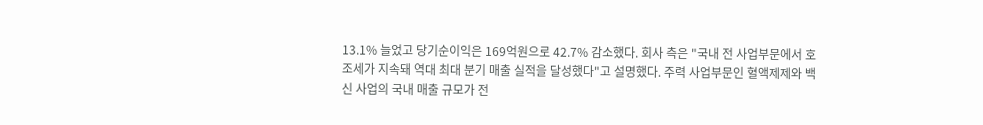13.1% 늘었고 당기순이익은 169억원으로 42.7% 감소했다. 회사 측은 "국내 전 사업부문에서 호조세가 지속돼 역대 최대 분기 매출 실적을 달성했다"고 설명했다. 주력 사업부문인 혈액제제와 백신 사업의 국내 매출 규모가 전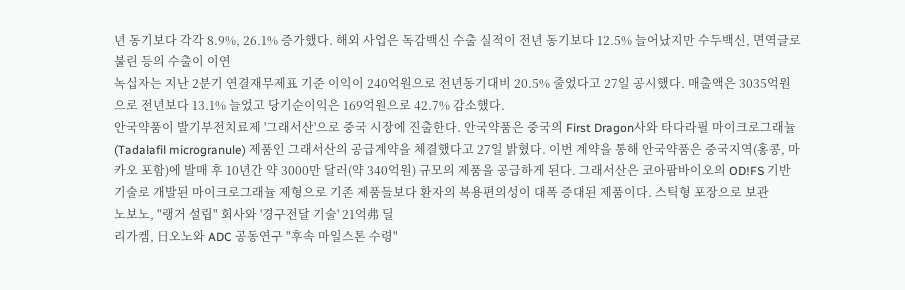년 동기보다 각각 8.9%, 26.1% 증가했다. 해외 사업은 독감백신 수출 실적이 전년 동기보다 12.5% 늘어났지만 수두백신, 면역글로불린 등의 수출이 이연
녹십자는 지난 2분기 연결재무제표 기준 이익이 240억원으로 전년동기대비 20.5% 줄었다고 27일 공시했다. 매출액은 3035억원으로 전년보다 13.1% 늘었고 당기순이익은 169억원으로 42.7% 감소했다.
안국약품이 발기부전치료제 '그래서산'으로 중국 시장에 진출한다. 안국약품은 중국의 First Dragon사와 타다라필 마이크로그래뉼(Tadalafil microgranule) 제품인 그래서산의 공급계약을 체결했다고 27일 밝혔다. 이번 계약을 통해 안국약품은 중국지역(홍콩, 마카오 포함)에 발매 후 10년간 약 3000만 달러(약 340억원) 규모의 제품을 공급하게 된다. 그래서산은 코아팜바이오의 OD!FS 기반 기술로 개발된 마이크로그래뉼 제형으로 기존 제품들보다 환자의 복용편의성이 대폭 증대된 제품이다. 스틱형 포장으로 보관
노보노, "랭거 설립" 회사와 '경구전달 기술' 21억弗 딜
리가켐, 日오노와 ADC 공동연구 "후속 마일스톤 수령"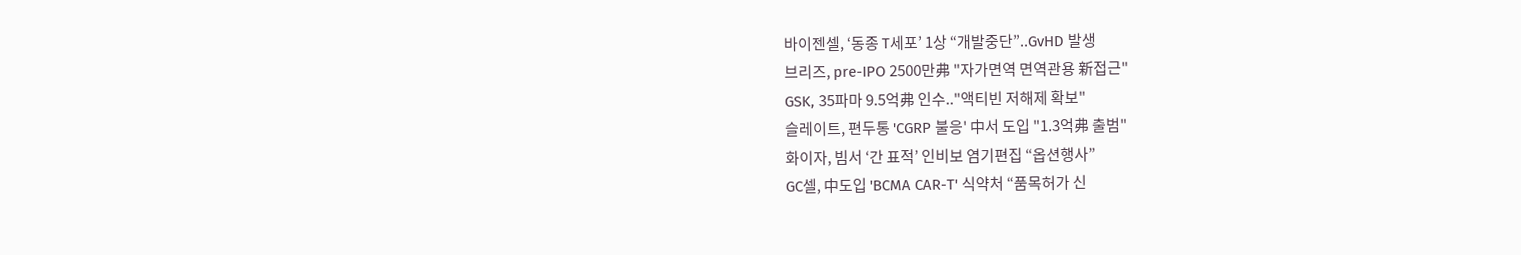바이젠셀, ‘동종 T세포’ 1상 “개발중단”..GvHD 발생
브리즈, pre-IPO 2500만弗 "자가면역 면역관용 新접근"
GSK, 35파마 9.5억弗 인수.."액티빈 저해제 확보"
슬레이트, 편두통 'CGRP 불응' 中서 도입 "1.3억弗 출범"
화이자, 빔서 ‘간 표적’ 인비보 염기편집 “옵션행사”
GC셀, 中도입 'BCMA CAR-T' 식약처 “품목허가 신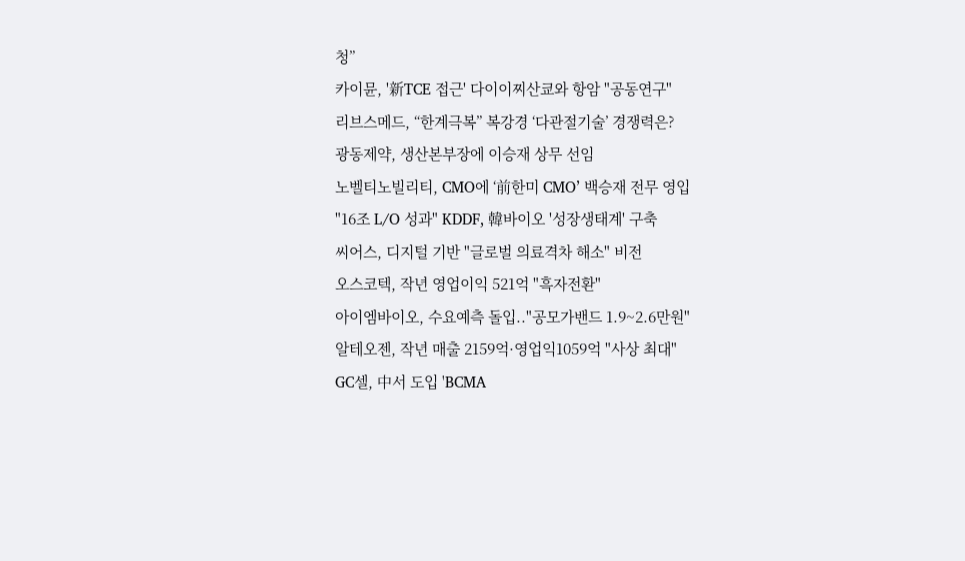청”
카이뮨, '新TCE 접근' 다이이찌산쿄와 항암 "공동연구"
리브스메드, “한계극복” 복강경 ‘다관절기술’ 경쟁력은?
광동제약, 생산본부장에 이승재 상무 선임
노벨티노빌리티, CMO에 ‘前한미 CMO’ 백승재 전무 영입
"16조 L/O 성과" KDDF, 韓바이오 '성장생태계' 구축
씨어스, 디지털 기반 "글로벌 의료격차 해소" 비전
오스코텍, 작년 영업이익 521억 "흑자전환"
아이엠바이오, 수요예측 돌입.."공모가밴드 1.9~2.6만원"
알테오젠, 작년 매출 2159억·영업익1059억 "사상 최대"
GC셀, 中서 도입 'BCMA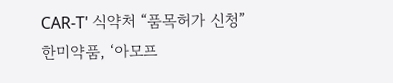CAR-T' 식약처 “품목허가 신청”
한미약품, ‘아모프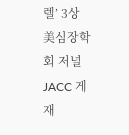렐’ 3상 美심장학회 저널 JACC 게재